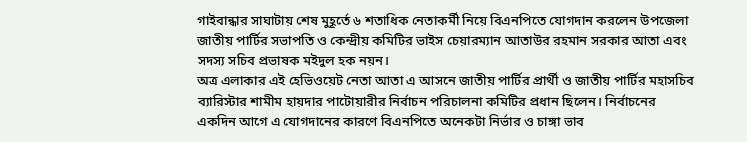গাইবান্ধার সাঘাটায় শেষ মুহূর্তে ৬ শতাধিক নেতাকর্মী নিয়ে বিএনপিতে যোগদান করলেন উপজেলা জাতীয় পার্টির সভাপতি ও কেন্দ্রীয় কমিটির ভাইস চেয়ারম্যান আতাউর রহমান সরকার আতা এবং সদস্য সচিব প্রভাষক মইদুল হক নয়ন।
অত্র এলাকার এই হেভিওয়েট নেতা আতা এ আসনে জাতীয় পার্টির প্রার্থী ও জাতীয় পার্টির মহাসচিব ব্যারিস্টার শামীম হায়দার পাটোয়ারীর নির্বাচন পরিচালনা কমিটির প্রধান ছিলেন। নির্বাচনের একদিন আগে এ যোগদানের কারণে বিএনপিতে অনেকটা নির্ভার ও চাঙ্গা ভাব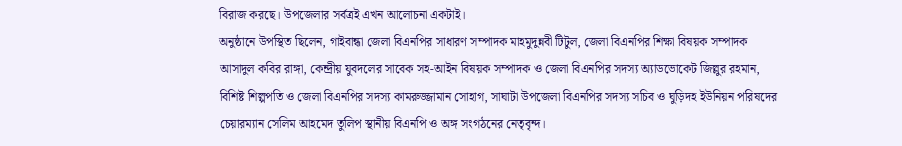বিরাজ করছে। উপজেলার সর্বত্রই এখন আলোচনা একটাই।
অনুষ্ঠানে উপস্থিত ছিলেন, গাইবান্ধা জেলা বিএনপির সাধারণ সম্পাদক মাহমুদুন্নবী টিটুল, জেলা বিএনপির শিক্ষা বিষয়ক সম্পাদক আসাদুল কবির রাঙ্গা, কেন্দ্রীয় যুবদলের সাবেক সহ-আইন বিষয়ক সম্পাদক ও জেলা বিএনপির সদস্য অ্যাডভোকেট জিল্লুর রহমান, বিশিষ্ট শিল্পপতি ও জেলা বিএনপির সদস্য কামরুজ্জামান সোহাগ, সাঘাটা উপজেলা বিএনপির সদস্য সচিব ও ঘুড়িদহ ইউনিয়ন পরিষদের চেয়ারম্যান সেলিম আহমেদ তুলিপ স্থানীয় বিএনপি ও অঙ্গ সংগঠনের নেতৃবৃন্দ।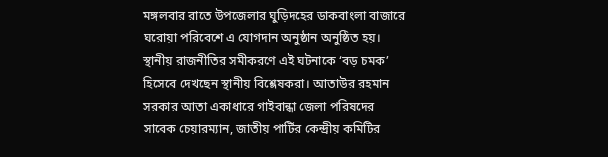মঙ্গলবার রাতে উপজেলার ঘুড়িদহের ডাকবাংলা বাজারে ঘরোয়া পরিবেশে এ যোগদান অনুষ্ঠান অনুষ্ঠিত হয়।
স্থানীয় রাজনীতির সমীকরণে এই ঘটনাকে ‘বড় চমক’ হিসেবে দেখছেন স্থানীয় বিশ্লেষকরা। আতাউর রহমান সরকার আতা একাধারে গাইবান্ধা জেলা পরিষদের সাবেক চেয়ারম্যান, জাতীয় পার্টির কেন্দ্রীয় কমিটির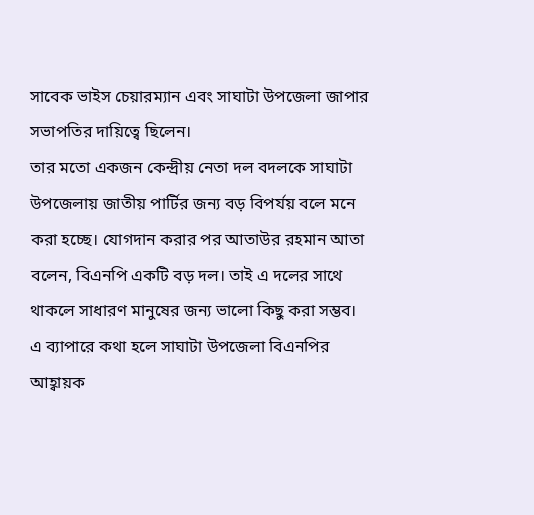সাবেক ভাইস চেয়ারম্যান এবং সাঘাটা উপজেলা জাপার সভাপতির দায়িত্বে ছিলেন।
তার মতো একজন কেন্দ্রীয় নেতা দল বদলকে সাঘাটা উপজেলায় জাতীয় পার্টির জন্য বড় বিপর্যয় বলে মনে করা হচ্ছে। যোগদান করার পর আতাউর রহমান আতা বলেন, বিএনপি একটি বড় দল। তাই এ দলের সাথে থাকলে সাধারণ মানুষের জন্য ভালো কিছু করা সম্ভব।
এ ব্যাপারে কথা হলে সাঘাটা উপজেলা বিএনপির আহ্বায়ক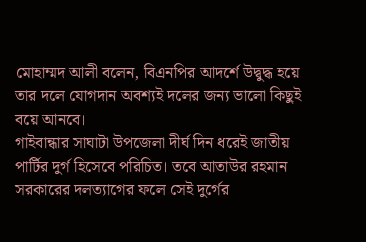মোহাম্মদ আলী বলেন, বিএনপির আদর্শে উদ্বুদ্ধ হয়ে তার দলে যোগদান অবশ্যই দলের জন্য ভালো কিছুই বয়ে আনবে।
গাইবান্ধার সাঘাটা উপজেলা দীর্ঘ দিন ধরেই জাতীয় পার্টির দুর্গ হিসেবে পরিচিত। তবে আতাউর রহমান সরকারের দলত্যাগের ফলে সেই দুর্গের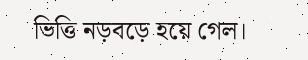ভিত্তি নড়বড়ে হয়ে গেল।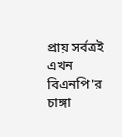প্রায় সর্বত্রই এখন বিএনপি'র চাঙ্গা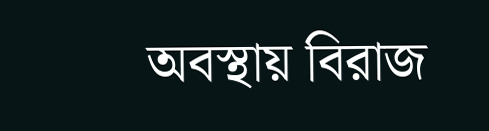অবস্থায় বিরাজ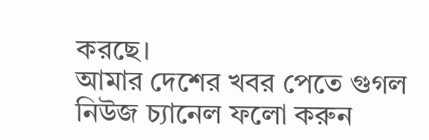করছে।
আমার দেশের খবর পেতে গুগল নিউজ চ্যানেল ফলো করুন